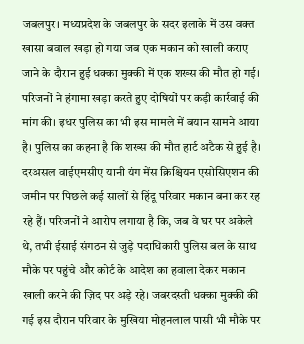जबलपुर। मध्यप्रदेश के जबलपुर के सदर इलाके में उस वक्त खासा बवाल खड़ा हो गया जब एक मकान को खाली कराए जाने के दौरान हुई धक्का मुक्की में एक शख्स की मौत हो गई। परिजनों ने हंगामा खड़ा करते हुए दोषियों पर कड़ी कार्रवाई की मांग की। इधर पुलिस का भी इस मामले में बयान सामने आया है। पुलिस का कहना है कि शख्स की मौत हार्ट अटैक से हुई है।
दरअसल वाईएमसीए यानी यंग मेंस क्रिश्चियन एसोसिएशन की जमीन पर पिछले कई सालों से हिंदू परिवार मकान बना कर रह रहे हैं। परिजनों ने आरोप लगाया है कि, जब वे घर पर अकेले थे, तभी ईसाई संगठन से जुड़े पदाधिकारी पुलिस बल के साथ मौके पर पहुंचे और कोर्ट के आदेश का हवाला देकर मकान खाली करने की ज़िद पर अड़े रहे। जबरदस्ती धक्का मुक्की की गई इस दौरान परिवार के मुखिया मोहनलाल पासी भी मौके पर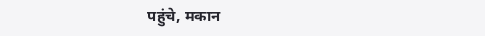पहुंचे, मकान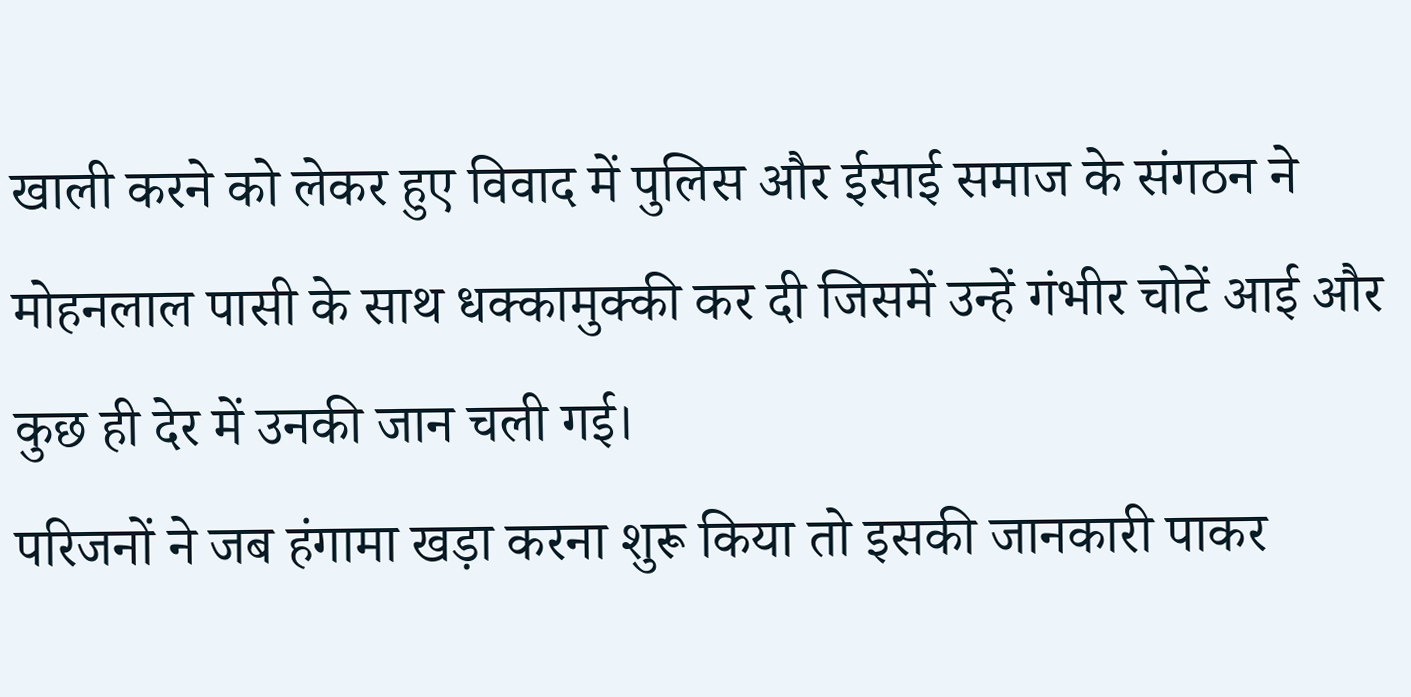खाली करने को लेकर हुए विवाद में पुलिस और ईसाई समाज के संगठन ने मोहनलाल पासी के साथ धक्कामुक्की कर दी जिसमें उन्हें गंभीर चोटें आई और कुछ ही देर में उनकी जान चली गई।
परिजनों ने जब हंगामा खड़ा करना शुरू किया तो इसकी जानकारी पाकर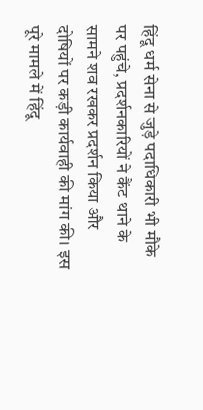हिंदू धर्म सेना से जुड़े पदाधिकारी भी मौके पर पहुंचे, प्रदर्शनकारियों ने कैंट थाने के सामने शव रखकर प्रदर्शन किया और दोषियों पर कड़ी कार्यवाही की मांग की। इस पूरे मामले में हिंदू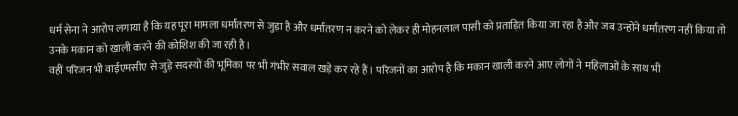धर्म सेना ने आरोप लगाया है कि यह पूरा मामला धर्मांतरण से जुड़ा है और धर्मांतरण न करने को लेकर ही मोहनलाल पासी को प्रताड़ित किया जा रहा है और जब उन्होंने धर्मांतरण नहीं किया तो उनके मकान को खाली करने की कोशिश की जा रही है।
वहीं परिजन भी वाईएमसीए से जुड़े सदस्यों की भूमिका पर भी गंभीर सवाल खड़े कर रहे हैं। परिजनों का आरोप है कि मकान खाली करने आए लोगों ने महिलाओं के साथ भी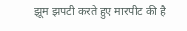झूम झपटी करते हुए मारपीट की है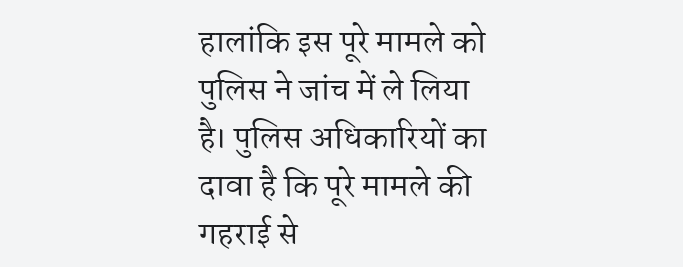हालांकि इस पूरे मामले को पुलिस ने जांच में ले लिया है। पुलिस अधिकारियों का दावा है कि पूरे मामले की गहराई से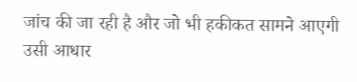जांच की जा रही है और जो भी हकीकत सामने आएगी उसी आधार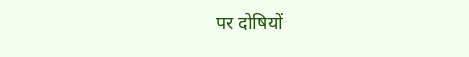पर दोषियों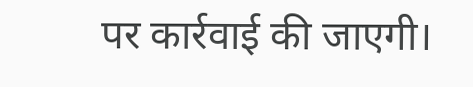पर कार्रवाई की जाएगी।